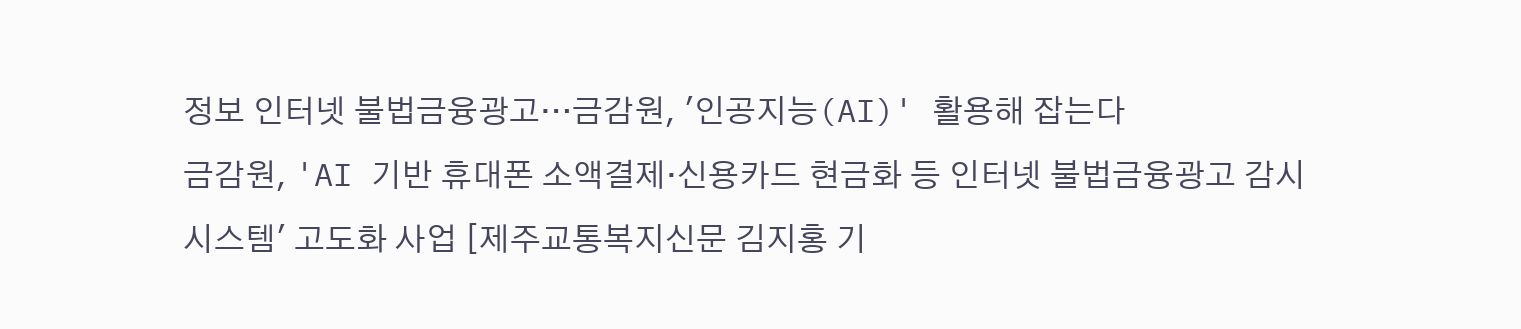정보 인터넷 불법금융광고…금감원, '인공지능(AI)' 활용해 잡는다
금감원, 'AI 기반 휴대폰 소액결제·신용카드 현금화 등 인터넷 불법금융광고 감시 시스템' 고도화 사업 [제주교통복지신문 김지홍 기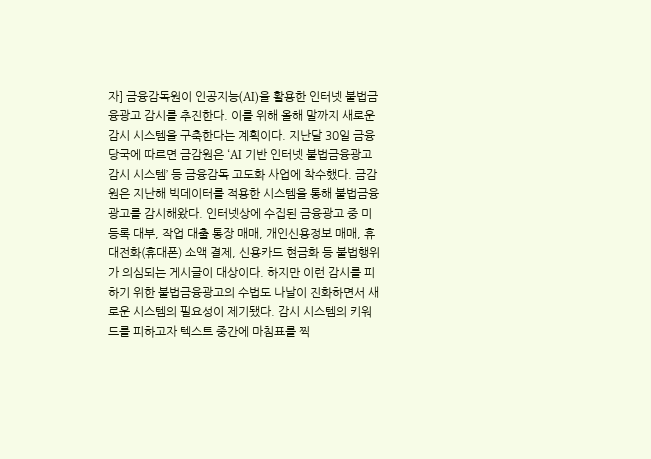자] 금융감독원이 인공지능(AI)을 활용한 인터넷 불법금융광고 감시를 추진한다. 이를 위해 올해 말까지 새로운 감시 시스템을 구축한다는 계획이다. 지난달 30일 금융당국에 따르면 금감원은 ‘AI 기반 인터넷 불법금융광고 감시 시스템’ 등 금융감독 고도화 사업에 착수했다. 금감원은 지난해 빅데이터를 적용한 시스템을 통해 불법금융광고를 감시해왔다. 인터넷상에 수집된 금융광고 중 미등록 대부, 작업 대출 통장 매매, 개인신용정보 매매, 휴대전화(휴대폰) 소액 결제, 신용카드 현금화 등 불법행위가 의심되는 게시글이 대상이다. 하지만 이런 감시를 피하기 위한 불법금융광고의 수법도 나날이 진화하면서 새로운 시스템의 필요성이 제기됐다. 감시 시스템의 키워드를 피하고자 텍스트 중간에 마침표를 찍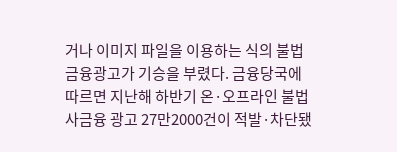거나 이미지 파일을 이용하는 식의 불법금융광고가 기승을 부렸다. 금융당국에 따르면 지난해 하반기 온·오프라인 불법 사금융 광고 27만2000건이 적발·차단됐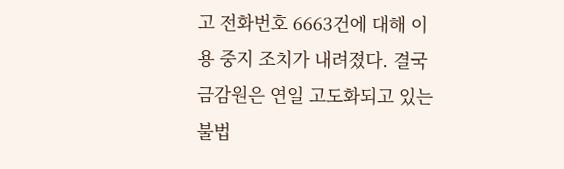고 전화번호 6663건에 대해 이용 중지 조치가 내려졌다. 결국 금감원은 연일 고도화되고 있는 불법